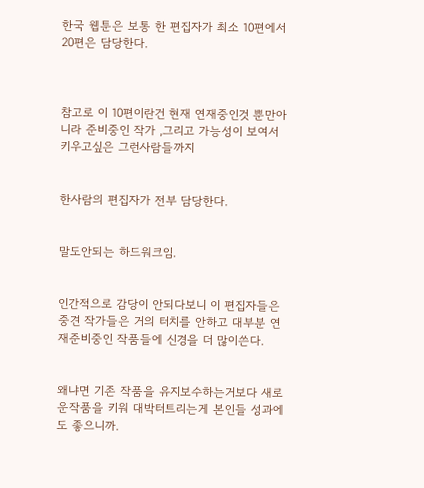한국 웹툰은 보통 한 편집자가 최소 10편에서 20편은 담당한다.



참고로 이 10편이란건 현재 연재중인것 뿐만아니라 준비중인 작가 ,그리고 가능성이 보여서 키우고싶은 그런사람들까지


한사람의 편집자가 전부 담당한다.


말도안되는 하드워크임.


인간적으로 감당이 안되다보니 이 편집자들은 중견 작가들은 거의 터치를 안하고 대부분 연재준비중인 작품들에 신경을 더 많이쓴다.


왜냐면 기존 작품을 유지보수하는거보다 새로운작품을 키워 대박터트리는게 본인들 성과에도 좋으니까.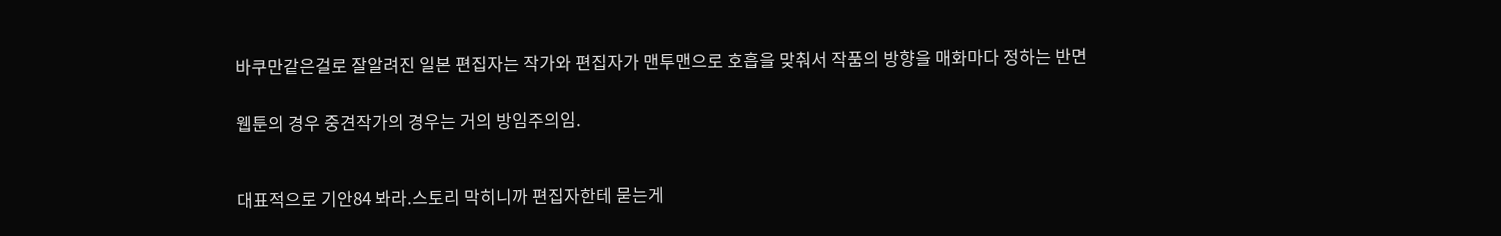바쿠만같은걸로 잘알려진 일본 편집자는 작가와 편집자가 맨투맨으로 호흡을 맞춰서 작품의 방향을 매화마다 정하는 반면


웹툰의 경우 중견작가의 경우는 거의 방임주의임.



대표적으로 기안84 봐라.스토리 막히니까 편집자한테 묻는게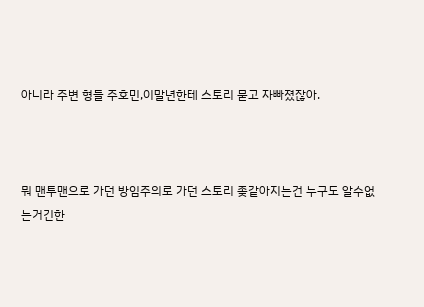아니라 주변 형들 주호민,이말년한테 스토리 묻고 자빠졌잖아.



뭐 맨투맨으로 가던 방임주의로 가던 스토리 좆같아지는건 누구도 알수없는거긴한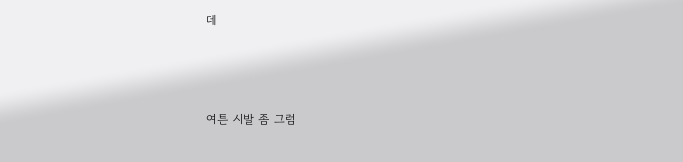데



여튼 시발 좀 그럼